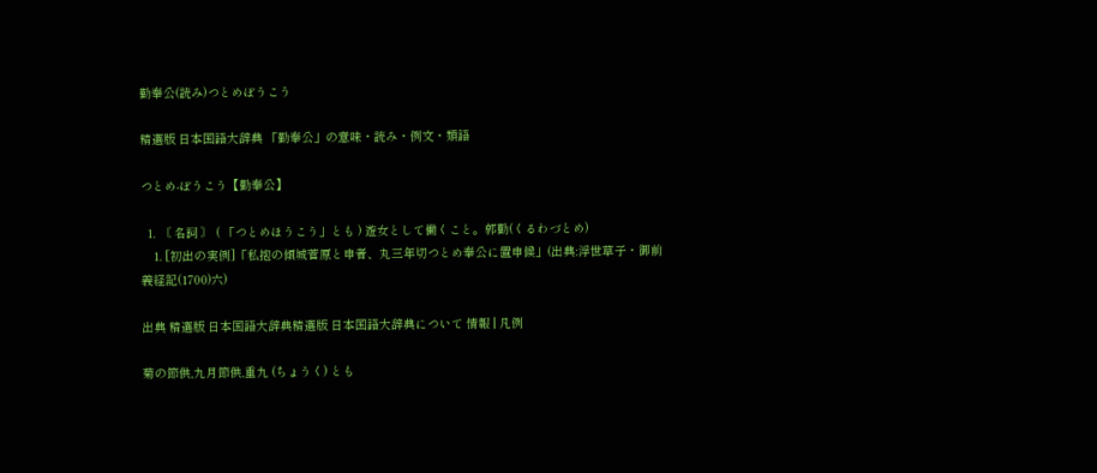勤奉公(読み)つとめぼうこう

精選版 日本国語大辞典 「勤奉公」の意味・読み・例文・類語

つとめ‐ぼうこう【勤奉公】

  1. 〘 名詞 〙 ( 「つとめほうこう」とも ) 遊女として働くこと。郭勤(くるわづとめ)
    1. [初出の実例]「私抱の傾城菅原と申者、丸三年切つとめ奉公に置申候」(出典:浮世草子・御前義経記(1700)六)

出典 精選版 日本国語大辞典精選版 日本国語大辞典について 情報 | 凡例

菊の節供,九月節供,重九 (ちょうく) とも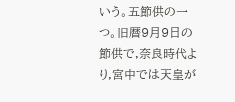いう。五節供の一つ。旧暦9月9日の節供で,奈良時代より,宮中では天皇が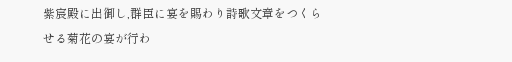紫宸殿に出御し,群臣に宴を賜わり詩歌文章をつくらせる菊花の宴が行わ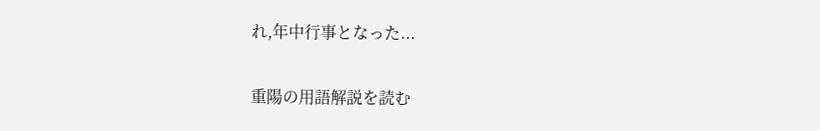れ,年中行事となった...

重陽の用語解説を読む